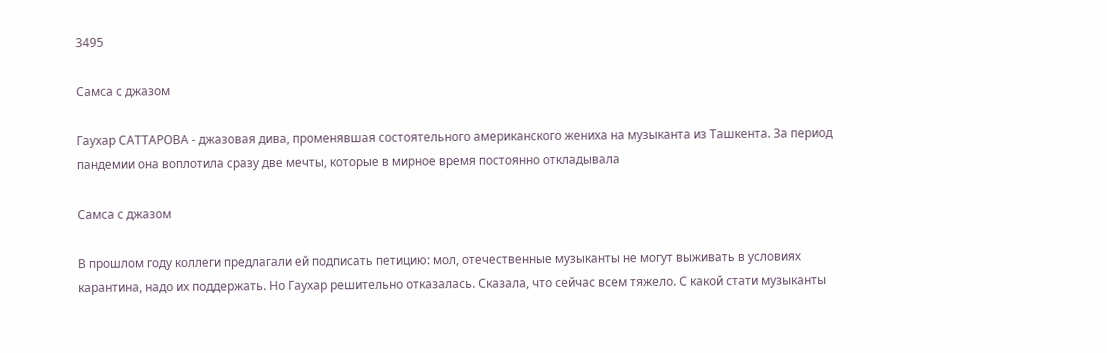3495

Самса с джазом

Гаухар САТТАРОВА - джазовая дива, променявшая состоятельного американского жениха на музыканта из Ташкента. За период пандемии она воплотила сразу две мечты, которые в мирное время постоянно откладывала

Самса с джазом

В прошлом году коллеги предлагали ей подписать петицию: мол, отечественные музыканты не могут выживать в условиях карантина, надо их поддержать. Но Гаухар решительно отказалась. Сказала, что сейчас всем тяжело. С какой стати музыканты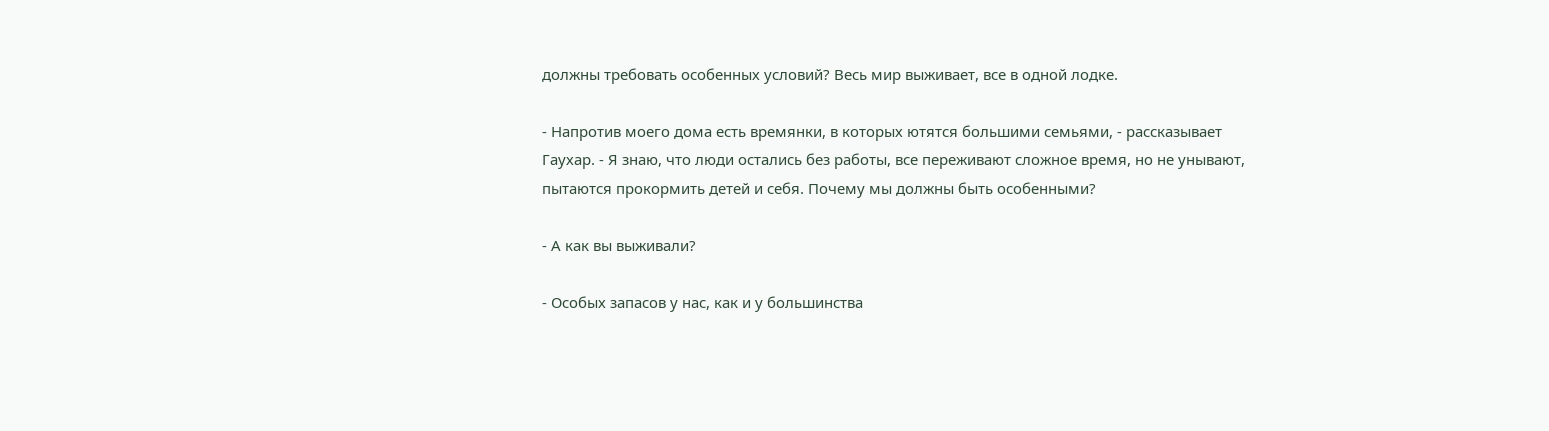должны требовать особенных условий? Весь мир выживает, все в одной лодке.

- Напротив моего дома есть времянки, в которых ютятся большими семьями, - рассказывает Гаухар. - Я знаю, что люди остались без работы, все переживают сложное время, но не унывают, пытаются прокормить детей и себя. Почему мы должны быть особенными?

- А как вы выживали?

- Особых запасов у нас, как и у большинства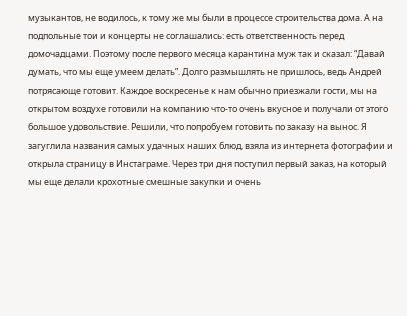музыкантов, не водилось, к тому же мы были в процессе строительства дома. А на подпольные тои и концерты не соглашались: есть ответственность перед домочадцами. Поэтому после первого месяца карантина муж так и сказал: “Давай думать, что мы еще умеем делать”. Долго размышлять не пришлось, ведь Андрей потрясающе готовит. Каждое воскресенье к нам обычно приезжали гости, мы на открытом воздухе готовили на компанию что-то очень вкусное и получали от этого большое удовольствие. Решили, что попробуем готовить по заказу на вынос. Я загуглила названия самых удачных наших блюд, взяла из интернета фотографии и открыла страницу в Инстаграме. Через три дня поступил первый заказ, на который мы еще делали крохотные смешные закупки и очень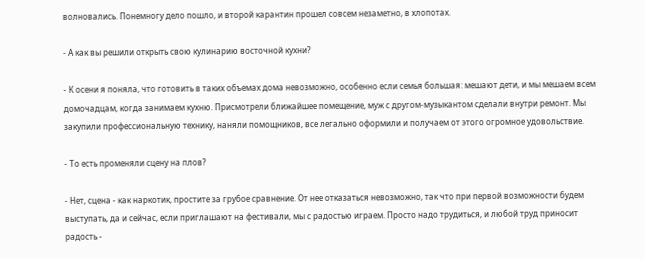волновались. Понемногу дело пошло, и второй карантин прошел совсем незаметно, в хлопотах.

- А как вы решили открыть свою кулинарию восточной кухни?

- К осени я поняла, что готовить в таких объемах дома невозможно, особенно если семья большая: мешают дети, и мы мешаем всем домочадцам, когда занимаем кухню. Присмотрели ближайшее помещение, муж с другом-музыкантом сделали внутри ремонт. Мы закупили профессиональную технику, наняли помощников, все легально оформили и получаем от этого огромное удовольствие.

- То есть променяли сцену на плов?

- Нет, сцена - как наркотик, простите за грубое сравнение. От нее отказаться невозможно, так что при первой возможности будем выступать, да и сейчас, если приглашают на фестивали, мы с радостью играем. Просто надо трудиться, и любой труд приносит радость -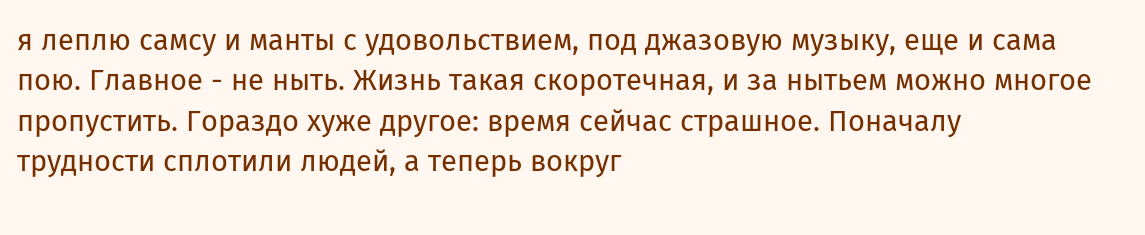я леплю самсу и манты с удовольствием, под джазовую музыку, еще и сама пою. Главное - не ныть. Жизнь такая скоротечная, и за нытьем можно многое пропустить. Гораздо хуже другое: время сейчас страшное. Поначалу трудности сплотили людей, а теперь вокруг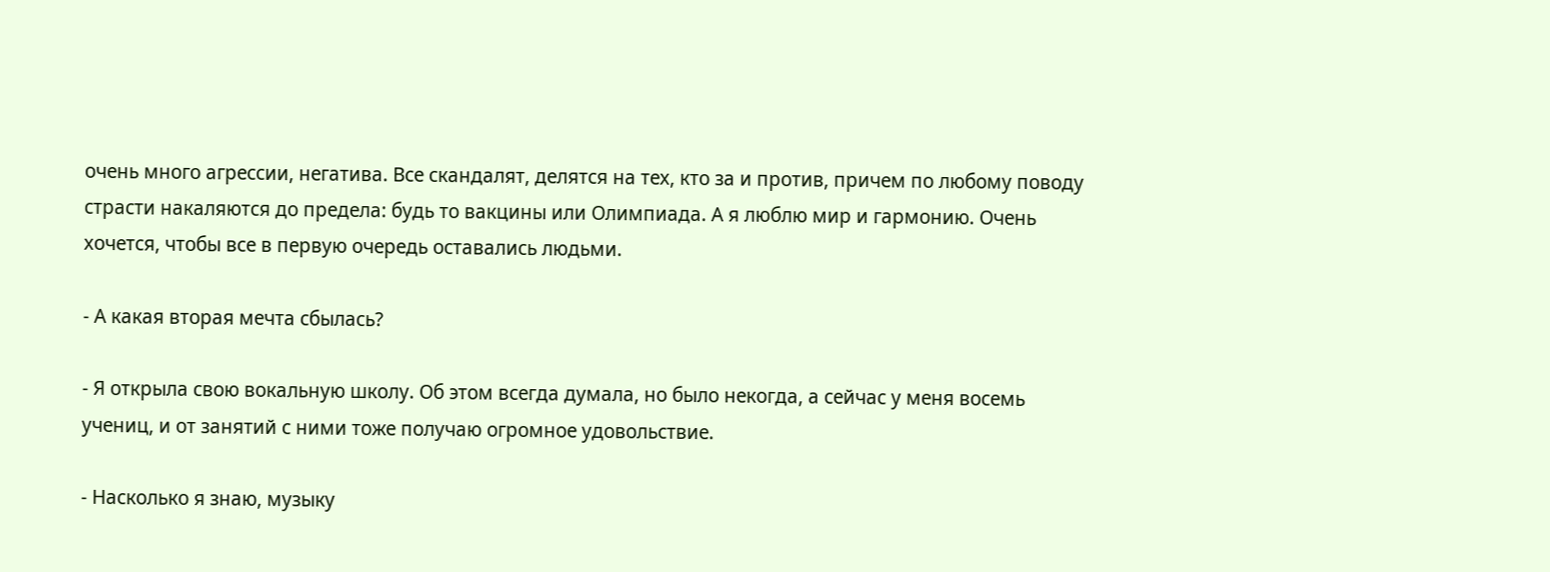очень много агрессии, негатива. Все скандалят, делятся на тех, кто за и против, причем по любому поводу страсти накаляются до предела: будь то вакцины или Олимпиада. А я люблю мир и гармонию. Очень хочется, чтобы все в первую очередь оставались людьми.

- А какая вторая мечта сбылась?

- Я открыла свою вокальную школу. Об этом всегда думала, но было некогда, а сейчас у меня восемь учениц, и от занятий с ними тоже получаю огромное удовольствие.

- Насколько я знаю, музыку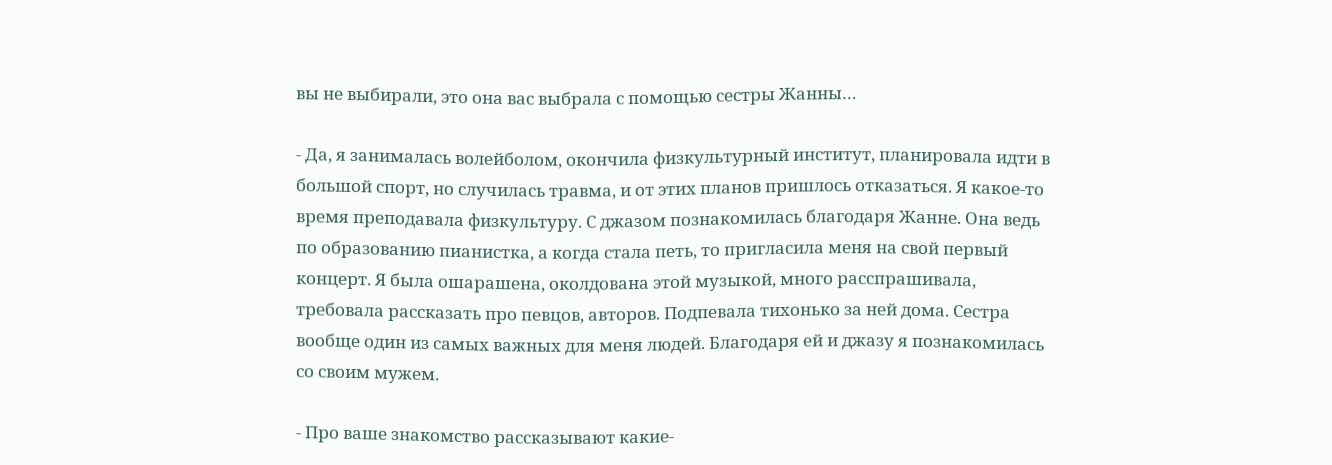вы не выбирали, это она вас выбрала с помощью сестры Жанны…

- Да, я занималась волейболом, окончила физкультурный институт, планировала идти в большой спорт, но случилась травма, и от этих планов пришлось отказаться. Я какое-то время преподавала физкультуру. С джазом познакомилась благодаря Жанне. Она ведь по образованию пианистка, а когда стала петь, то пригласила меня на свой первый концерт. Я была ошарашена, околдована этой музыкой, много расспрашивала, требовала рассказать про певцов, авторов. Подпевала тихонько за ней дома. Сестра вообще один из самых важных для меня людей. Благодаря ей и джазу я познакомилась со своим мужем.

- Про ваше знакомство рассказывают какие-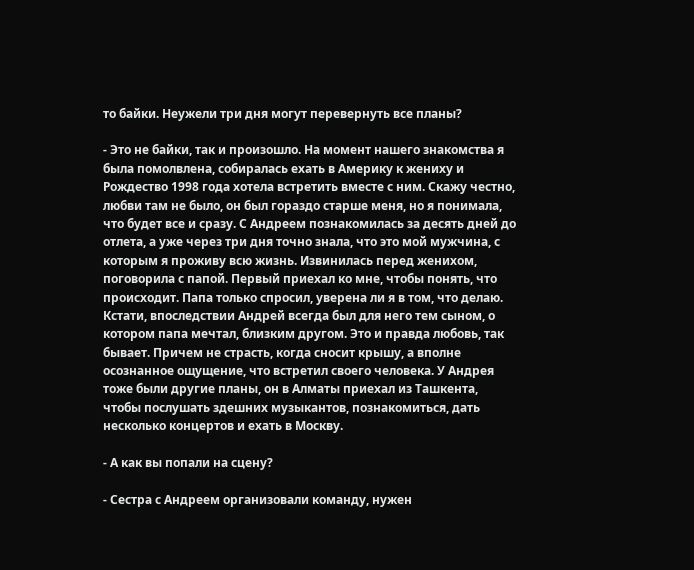то байки. Неужели три дня могут перевернуть все планы?

- Это не байки, так и произошло. На момент нашего знакомства я была помолвлена, собиралась ехать в Америку к жениху и Рождество 1998 года хотела встретить вместе с ним. Скажу честно, любви там не было, он был гораздо старше меня, но я понимала, что будет все и сразу. С Андреем познакомилась за десять дней до отлета, а уже через три дня точно знала, что это мой мужчина, с которым я проживу всю жизнь. Извинилась перед женихом, поговорила с папой. Первый приехал ко мне, чтобы понять, что происходит. Папа только спросил, уверена ли я в том, что делаю. Кстати, впоследствии Андрей всегда был для него тем сыном, о котором папа мечтал, близким другом. Это и правда любовь, так бывает. Причем не страсть, когда сносит крышу, а вполне осознанное ощущение, что встретил своего человека. У Андрея тоже были другие планы, он в Алматы приехал из Ташкента, чтобы послушать здешних музыкантов, познакомиться, дать несколько концертов и ехать в Москву.

- А как вы попали на сцену?

- Сестра с Андреем организовали команду, нужен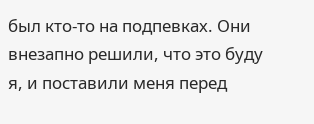был кто-то на подпевках. Они внезапно решили, что это буду я, и поставили меня перед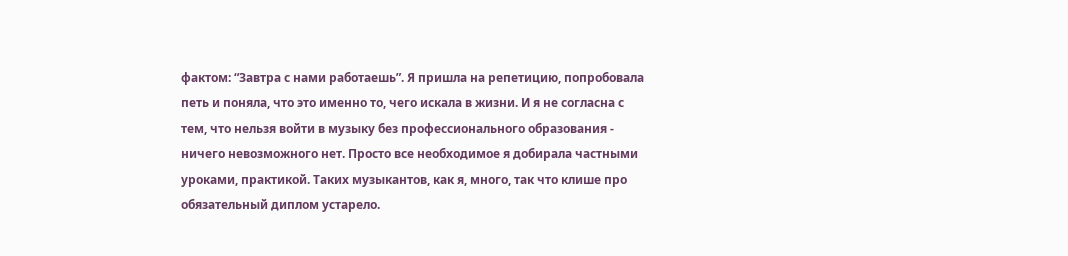фактом: “Завтра с нами работаешь”. Я пришла на репетицию, попробовала петь и поняла, что это именно то, чего искала в жизни. И я не согласна с тем, что нельзя войти в музыку без профессионального образования - ничего невозможного нет. Просто все необходимое я добирала частными уроками, практикой. Таких музыкантов, как я, много, так что клише про обязательный диплом устарело.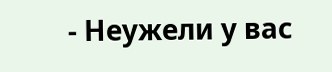- Неужели у вас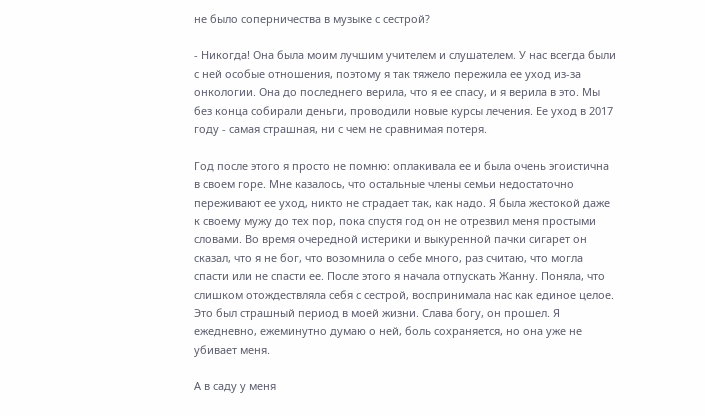не было соперничества в музыке с сестрой?

- Никогда! Она была моим лучшим учителем и слушателем. У нас всегда были с ней особые отношения, поэтому я так тяжело пережила ее уход из-за онкологии. Она до последнего верила, что я ее спасу, и я верила в это. Мы без конца собирали деньги, проводили новые курсы лечения. Ее уход в 2017 году - самая страшная, ни с чем не сравнимая потеря.

Год после этого я просто не помню: оплакивала ее и была очень эгоистична в своем горе. Мне казалось, что остальные члены семьи недостаточно переживают ее уход, никто не страдает так, как надо. Я была жестокой даже к своему мужу до тех пор, пока спустя год он не отрезвил меня простыми словами. Во время очередной истерики и выкуренной пачки сигарет он сказал, что я не бог, что возомнила о себе много, раз считаю, что могла спасти или не спасти ее. После этого я начала отпускать Жанну. Поняла, что слишком отождествляла себя с сестрой, воспринимала нас как единое целое. Это был страшный период в моей жизни. Слава богу, он прошел. Я ежедневно, ежеминутно думаю о ней, боль сохраняется, но она уже не убивает меня.

А в саду у меня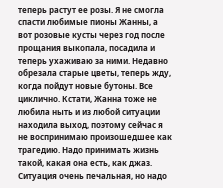теперь растут ее розы. Я не смогла спасти любимые пионы Жанны, а вот розовые кусты через год после прощания выкопала, посадила и теперь ухаживаю за ними. Недавно обрезала старые цветы, теперь жду, когда пойдут новые бутоны. Все циклично. Кстати, Жанна тоже не любила ныть и из любой ситуации находила выход, поэтому сейчас я не воспринимаю произошедшее как трагедию. Надо принимать жизнь такой, какая она есть, как джаз. Ситуация очень печальная, но надо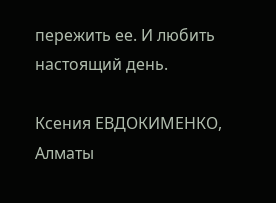пережить ее. И любить настоящий день.

Ксения ЕВДОКИМЕНКО, Алматы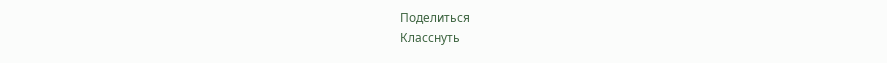Поделиться
Класснуть